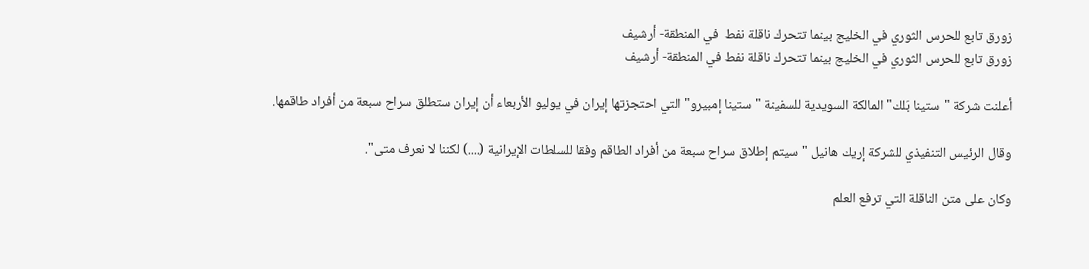زورق تابع للحرس الثوري في الخليج بينما تتحرك ناقلة نفط  في المنطقة- أرشيف
زورق تابع للحرس الثوري في الخليج بينما تتحرك ناقلة نفط في المنطقة- أرشيف

أعلنت شركة "ستينا بَلك" المالكة السويدية للسفينة "ستينا إمبيرو" التي احتجزتها إيران في يوليو الأربعاء أن إيران ستطلق سراح سبعة من أفراد طاقمها.

وقال الرئيس التنفيذي للشركة إريك هانيل "سيتم إطلاق سراح سبعة من أفراد الطاقم وفقا للسلطات الإيرانية (....) لكننا لا نعرف متى".

وكان على متن الناقلة التي ترفع العلم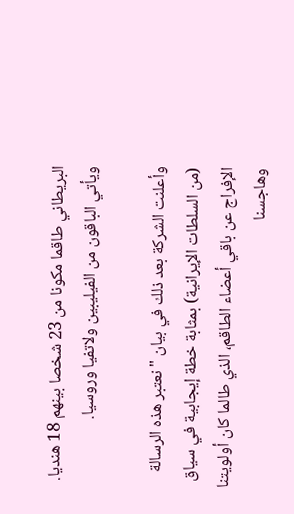البريطاني طاقما مكونا من 23 شخصا بينهم 18 هنديا. ويأتي الباقون من الفيليبين ولاتفيا وروسيا.

وأعلنت الشركة بعد ذلك في بيان "نعتبر هذه الرسالة (من السلطات الإيرانية) بمثابة خطة إيجابية في سياق الإفراج عن باقي أعضاء الطاقم، الذي طالما كان أولويتنا وهاجسنا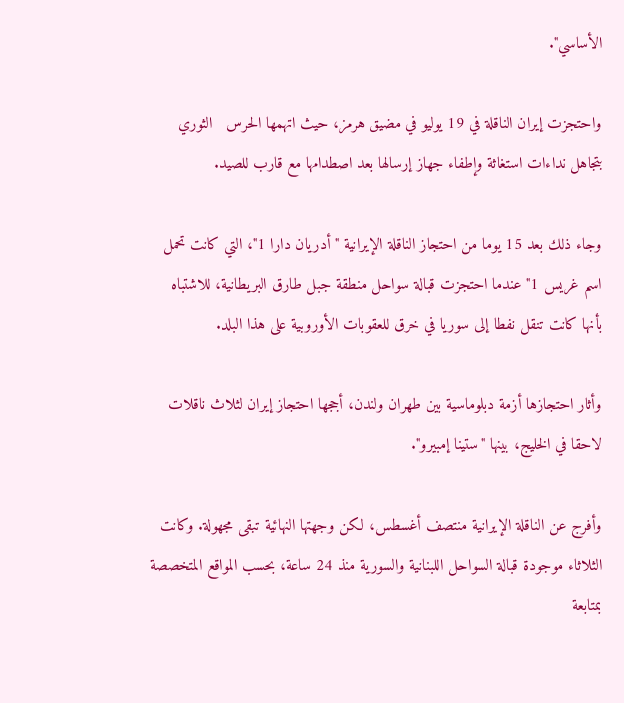الأساسي".

واحتجزت إيران الناقلة في 19 يوليو في مضيق هرمز، حيث اتهمها الحرس   الثوري بتجاهل نداءات استغاثة وإطفاء جهاز إرسالها بعد اصطدامها مع قارب للصيد.

وجاء ذلك بعد 15 يوما من احتجاز الناقلة الإيرانية "أدريان دارا 1"، التي كانت تحمل اسم غريس 1" عندما احتجزت قبالة سواحل منطقة جبل طارق البريطانية، للاشتباه بأنها كانت تنقل نفطا إلى سوريا في خرق للعقوبات الأوروبية على هذا البلد.

وأثار احتجازها أزمة دبلوماسية بين طهران ولندن، أججها احتجاز إيران لثلاث ناقلات لاحقا في الخليج، بينها "ستينا إمبيرو".

وأفرج عن الناقلة الإيرانية منتصف أغسطس، لكن وجهتها النهائية تبقى مجهولة. وكانت الثلاثاء موجودة قبالة السواحل اللبنانية والسورية منذ 24 ساعة، بحسب المواقع المتخصصة بمتابعة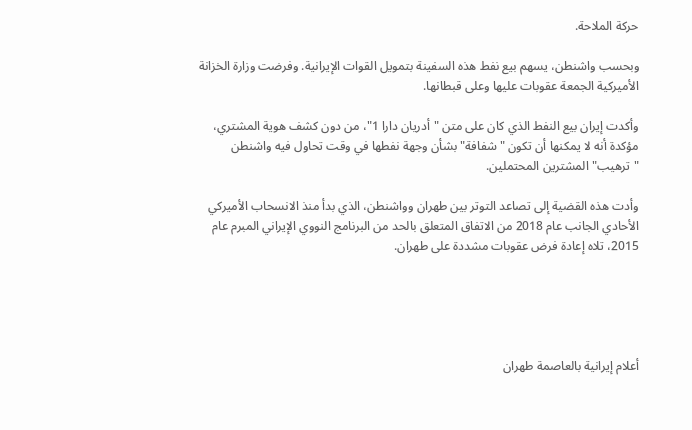حركة الملاحة.

وبحسب واشنطن، يسهم بيع نفط هذه السفينة بتمويل القوات الإيرانية. وفرضت وزارة الخزانة الأميركية الجمعة عقوبات عليها وعلى قبطانها.

وأكدت إيران بيع النفط الذي كان على متن "أدريان دارا 1"، من دون كشف هوية المشتري، مؤكدة أنه لا يمكنها أن تكون "شفافة" بشأن وجهة نفطها في وقت تحاول فيه واشنطن "ترهيب" المشترين المحتملين.

وأدت هذه القضية إلى تصاعد التوتر بين طهران وواشنطن، الذي بدأ منذ الانسحاب الأميركي الأحادي الجانب عام 2018 من الاتفاق المتعلق بالحد من البرنامج النووي الإيراني المبرم عام 2015، تلاه إعادة فرض عقوبات مشددة على طهران.





أعلام إيرانية بالعاصمة طهران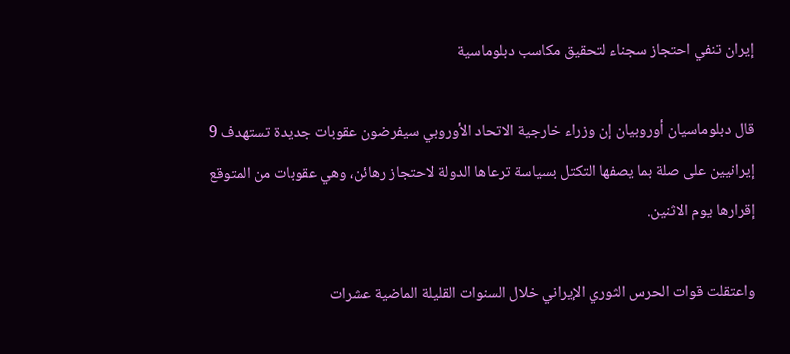إيران تنفي احتجاز سجناء لتحقيق مكاسب دبلوماسية

قال دبلوماسيان أوروبيان إن وزراء خارجية الاتحاد الأوروبي سيفرضون عقوبات جديدة تستهدف 9 إيرانيين على صلة بما يصفها التكتل بسياسة ترعاها الدولة لاحتجاز رهائن، وهي عقوبات من المتوقع إقرارها يوم الاثنين.

واعتقلت قوات الحرس الثوري الإيراني خلال السنوات القليلة الماضية عشرات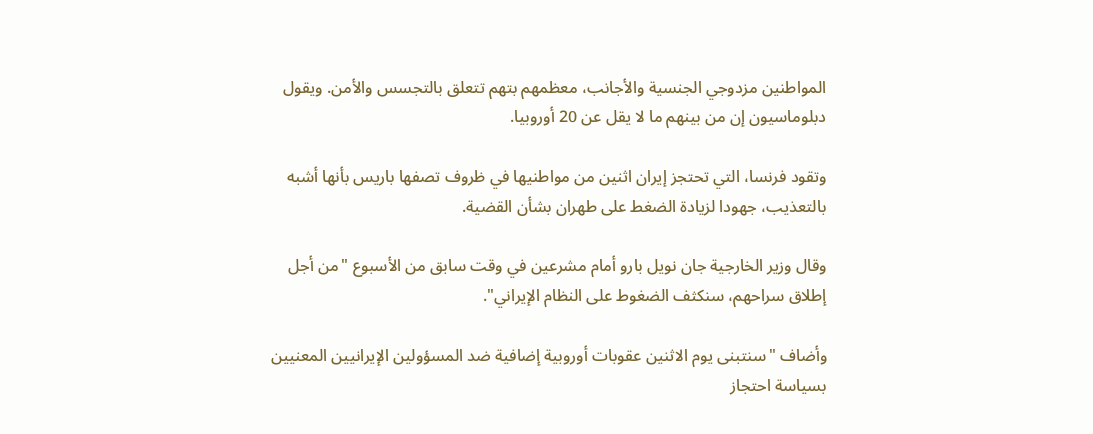المواطنين مزدوجي الجنسية والأجانب، معظمهم بتهم تتعلق بالتجسس والأمن. ويقول دبلوماسيون إن من بينهم ما لا يقل عن 20 أوروبيا.

وتقود فرنسا، التي تحتجز إيران اثنين من مواطنيها في ظروف تصفها باريس بأنها أشبه بالتعذيب، جهودا لزيادة الضغط على طهران بشأن القضية.

وقال وزير الخارجية جان نويل بارو أمام مشرعين في وقت سابق من الأسبوع "من أجل إطلاق سراحهم، سنكثف الضغوط على النظام الإيراني".

وأضاف "سنتبنى يوم الاثنين عقوبات أوروبية إضافية ضد المسؤولين الإيرانيين المعنيين بسياسة احتجاز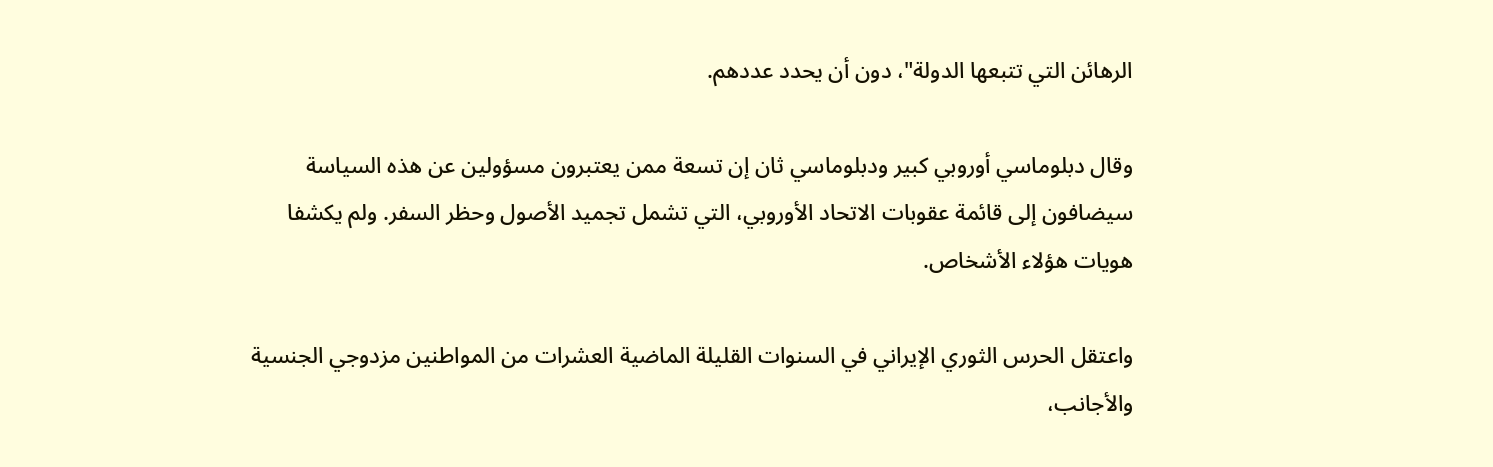الرهائن التي تتبعها الدولة"، دون أن يحدد عددهم.

وقال دبلوماسي أوروبي كبير ودبلوماسي ثان إن تسعة ممن يعتبرون مسؤولين عن هذه السياسة سيضافون إلى قائمة عقوبات الاتحاد الأوروبي، التي تشمل تجميد الأصول وحظر السفر. ولم يكشفا هويات هؤلاء الأشخاص.

واعتقل الحرس الثوري الإيراني في السنوات القليلة الماضية العشرات من المواطنين مزدوجي الجنسية والأجانب،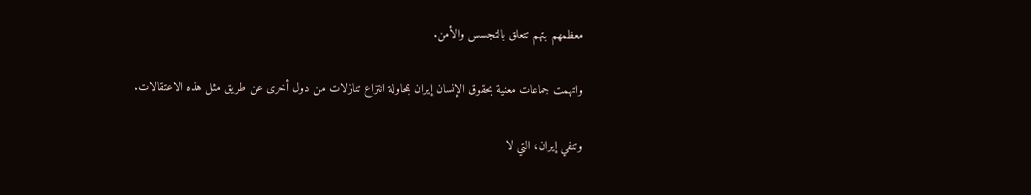معظمهم بتهم تتعلق بالتجسس والأمن.

واتهمت جماعات معنية بحقوق الإنسان إيران بمحاولة انتزاع تنازلات من دول أخرى عن طريق مثل هذه الاعتقالات.

وتنفي إيران، التي لا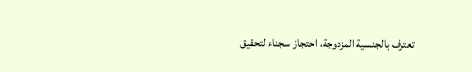تعترف بالجنسية المزدوجة، احتجاز سجناء لتحقيق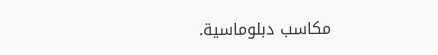مكاسب دبلوماسية.